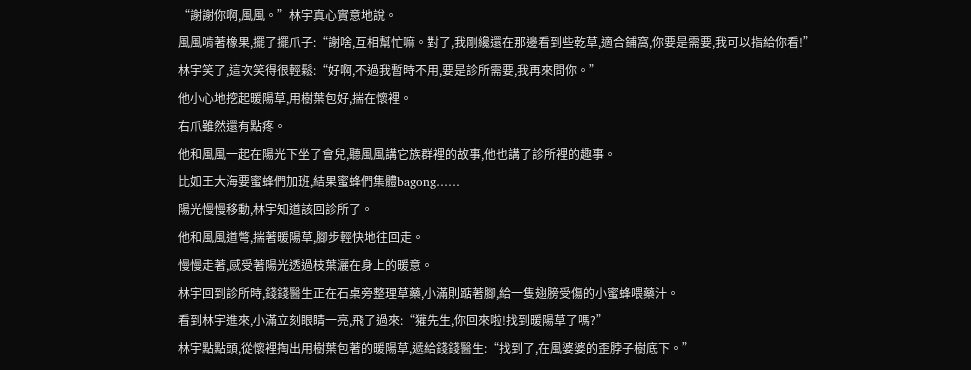“謝謝你啊,風風。”林宇真心實意地說。
風風啃著橡果,擺了擺爪子:“謝啥,互相幫忙嘛。對了,我剛纔還在那邊看到些乾草,適合鋪窩,你要是需要,我可以指給你看!”
林宇笑了,這次笑得很輕鬆:“好啊,不過我暫時不用,要是診所需要,我再來問你。”
他小心地挖起暖陽草,用樹葉包好,揣在懷裡。
右爪雖然還有點疼。
他和風風一起在陽光下坐了會兒,聽風風講它族群裡的故事,他也講了診所裡的趣事。
比如王大海要蜜蜂們加班,結果蜜蜂們集體bagong……
陽光慢慢移動,林宇知道該回診所了。
他和風風道彆,揣著暖陽草,腳步輕快地往回走。
慢慢走著,感受著陽光透過枝葉灑在身上的暖意。
林宇回到診所時,錢錢醫生正在石桌旁整理草藥,小滿則踮著腳,給一隻翅膀受傷的小蜜蜂喂藥汁。
看到林宇進來,小滿立刻眼睛一亮,飛了過來:“獾先生,你回來啦!找到暖陽草了嗎?”
林宇點點頭,從懷裡掏出用樹葉包著的暖陽草,遞給錢錢醫生:“找到了,在風婆婆的歪脖子樹底下。”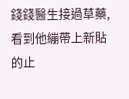錢錢醫生接過草藥,看到他繃帶上新貼的止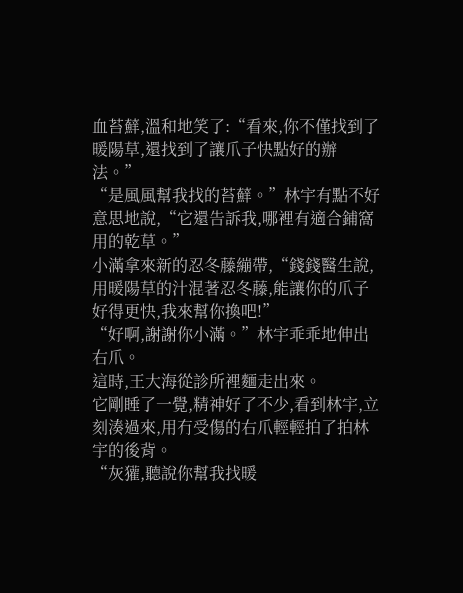血苔蘚,溫和地笑了:“看來,你不僅找到了暖陽草,還找到了讓爪子快點好的辦法。”
“是風風幫我找的苔蘚。”林宇有點不好意思地說,“它還告訴我,哪裡有適合鋪窩用的乾草。”
小滿拿來新的忍冬藤繃帶,“錢錢醫生說,用暖陽草的汁混著忍冬藤,能讓你的爪子好得更快,我來幫你換吧!”
“好啊,謝謝你小滿。”林宇乖乖地伸出右爪。
這時,王大海從診所裡麵走出來。
它剛睡了一覺,精神好了不少,看到林宇,立刻湊過來,用冇受傷的右爪輕輕拍了拍林宇的後背。
“灰獾,聽說你幫我找暖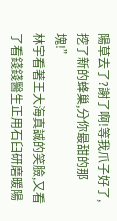陽草去了?謝了啊!等我爪子好了,挖了新的蜂巢,分你最甜的那塊!”
林宇看著王大海真誠的笑臉,又看了看錢錢醫生正用石臼研磨暖陽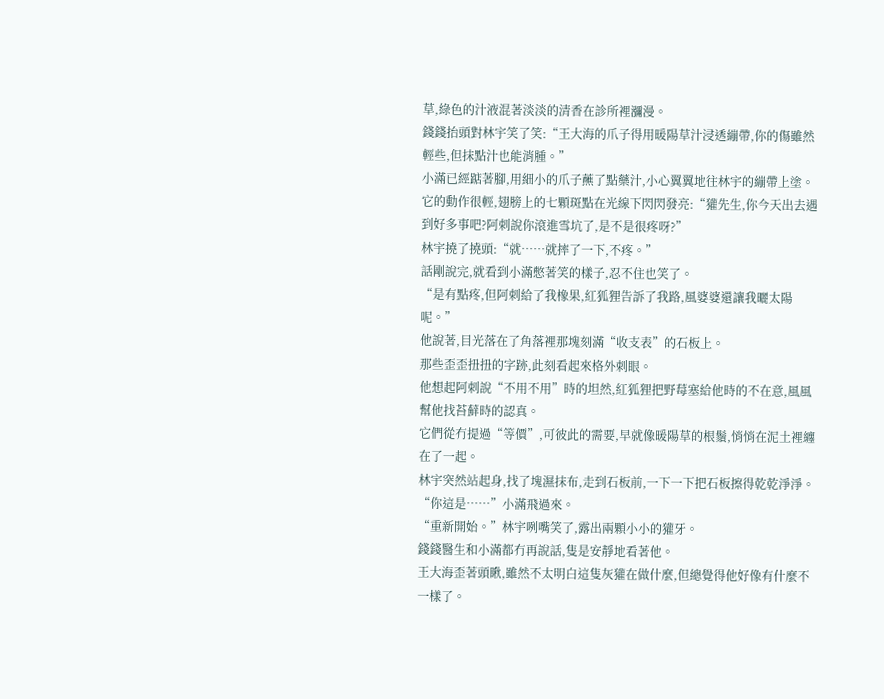草,綠色的汁液混著淡淡的清香在診所裡瀰漫。
錢錢抬頭對林宇笑了笑:“王大海的爪子得用暖陽草汁浸透繃帶,你的傷雖然輕些,但抹點汁也能消腫。”
小滿已經踮著腳,用細小的爪子蘸了點藥汁,小心翼翼地往林宇的繃帶上塗。
它的動作很輕,翅膀上的七顆斑點在光線下閃閃發亮:“獾先生,你今天出去遇到好多事吧?阿刺說你滾進雪坑了,是不是很疼呀?”
林宇撓了撓頭:“就……就摔了一下,不疼。”
話剛說完,就看到小滿憋著笑的樣子,忍不住也笑了。
“是有點疼,但阿刺給了我橡果,紅狐狸告訴了我路,風婆婆還讓我曬太陽呢。”
他說著,目光落在了角落裡那塊刻滿“收支表”的石板上。
那些歪歪扭扭的字跡,此刻看起來格外刺眼。
他想起阿刺說“不用不用”時的坦然,紅狐狸把野莓塞給他時的不在意,風風幫他找苔蘚時的認真。
它們從冇提過“等價”,可彼此的需要,早就像暖陽草的根鬚,悄悄在泥土裡纏在了一起。
林宇突然站起身,找了塊濕抹布,走到石板前,一下一下把石板擦得乾乾淨淨。
“你這是……”小滿飛過來。
“重新開始。”林宇咧嘴笑了,露出兩顆小小的獾牙。
錢錢醫生和小滿都冇再說話,隻是安靜地看著他。
王大海歪著頭瞅,雖然不太明白這隻灰獾在做什麼,但總覺得他好像有什麼不一樣了。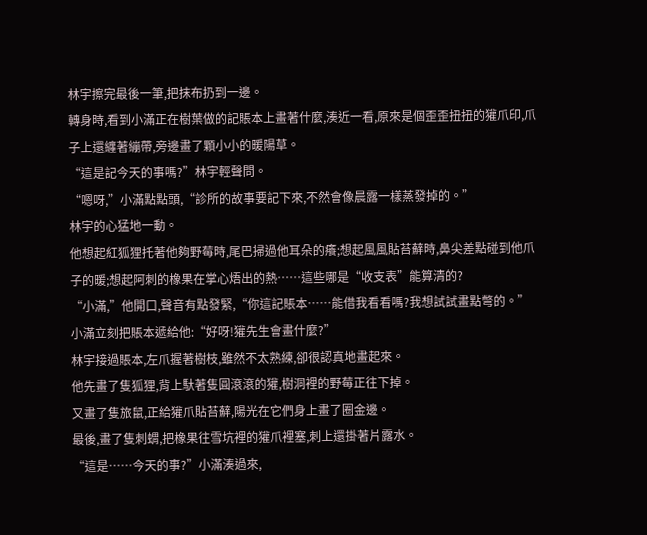林宇擦完最後一筆,把抹布扔到一邊。
轉身時,看到小滿正在樹葉做的記賬本上畫著什麼,湊近一看,原來是個歪歪扭扭的獾爪印,爪子上還纏著繃帶,旁邊畫了顆小小的暖陽草。
“這是記今天的事嗎?”林宇輕聲問。
“嗯呀,”小滿點點頭,“診所的故事要記下來,不然會像晨露一樣蒸發掉的。”
林宇的心猛地一動。
他想起紅狐狸托著他夠野莓時,尾巴掃過他耳朵的癢;想起風風貼苔蘚時,鼻尖差點碰到他爪子的暖;想起阿刺的橡果在掌心焐出的熱……這些哪是“收支表”能算清的?
“小滿,”他開口,聲音有點發緊,“你這記賬本……能借我看看嗎?我想試試畫點彆的。”
小滿立刻把賬本遞給他:“好呀!獾先生會畫什麼?”
林宇接過賬本,左爪握著樹枝,雖然不太熟練,卻很認真地畫起來。
他先畫了隻狐狸,背上馱著隻圓滾滾的獾,樹洞裡的野莓正往下掉。
又畫了隻旅鼠,正給獾爪貼苔蘚,陽光在它們身上畫了圈金邊。
最後,畫了隻刺蝟,把橡果往雪坑裡的獾爪裡塞,刺上還掛著片露水。
“這是……今天的事?”小滿湊過來,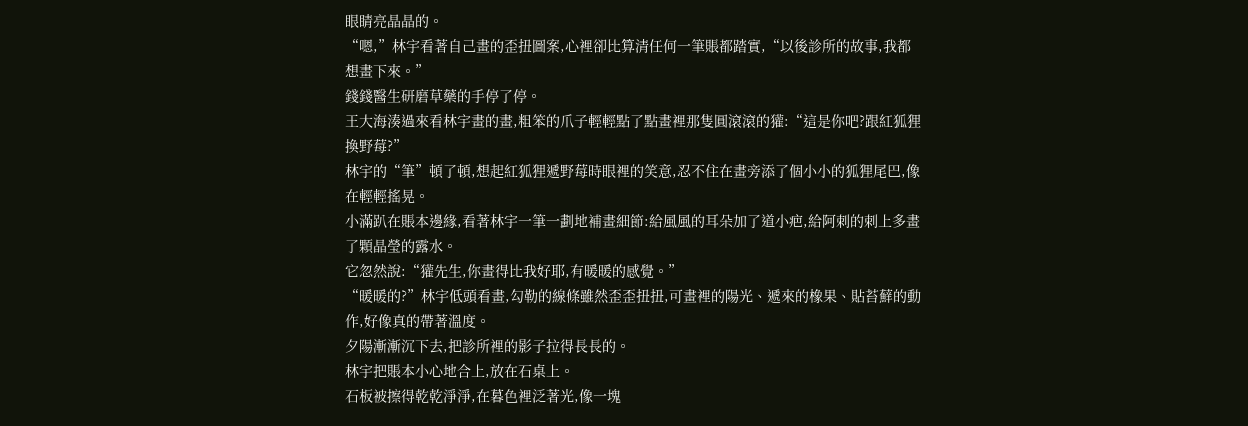眼睛亮晶晶的。
“嗯,”林宇看著自己畫的歪扭圖案,心裡卻比算清任何一筆賬都踏實,“以後診所的故事,我都想畫下來。”
錢錢醫生研磨草藥的手停了停。
王大海湊過來看林宇畫的畫,粗笨的爪子輕輕點了點畫裡那隻圓滾滾的獾:“這是你吧?跟紅狐狸換野莓?”
林宇的“筆”頓了頓,想起紅狐狸遞野莓時眼裡的笑意,忍不住在畫旁添了個小小的狐狸尾巴,像在輕輕搖晃。
小滿趴在賬本邊緣,看著林宇一筆一劃地補畫細節:給風風的耳朵加了道小疤,給阿刺的刺上多畫了顆晶瑩的露水。
它忽然說:“獾先生,你畫得比我好耶,有暖暖的感覺。”
“暖暖的?”林宇低頭看畫,勾勒的線條雖然歪歪扭扭,可畫裡的陽光、遞來的橡果、貼苔蘚的動作,好像真的帶著溫度。
夕陽漸漸沉下去,把診所裡的影子拉得長長的。
林宇把賬本小心地合上,放在石桌上。
石板被擦得乾乾淨淨,在暮色裡泛著光,像一塊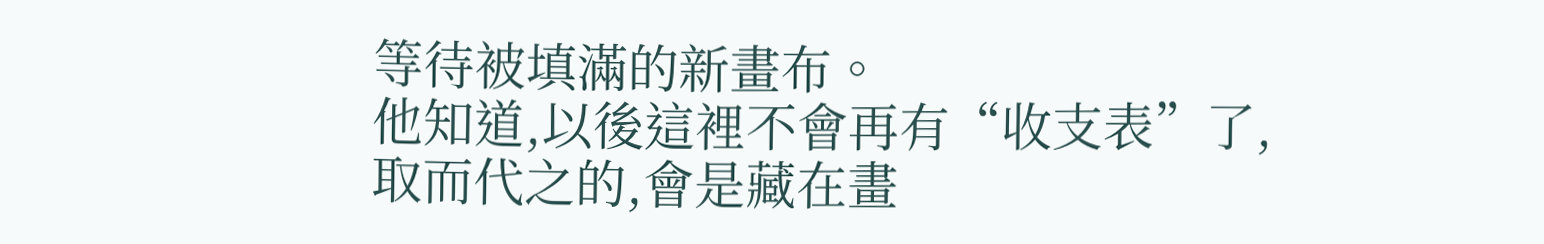等待被填滿的新畫布。
他知道,以後這裡不會再有“收支表”了,取而代之的,會是藏在畫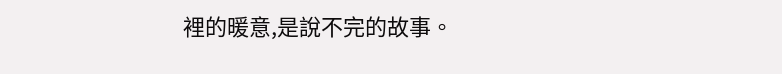裡的暖意,是說不完的故事。